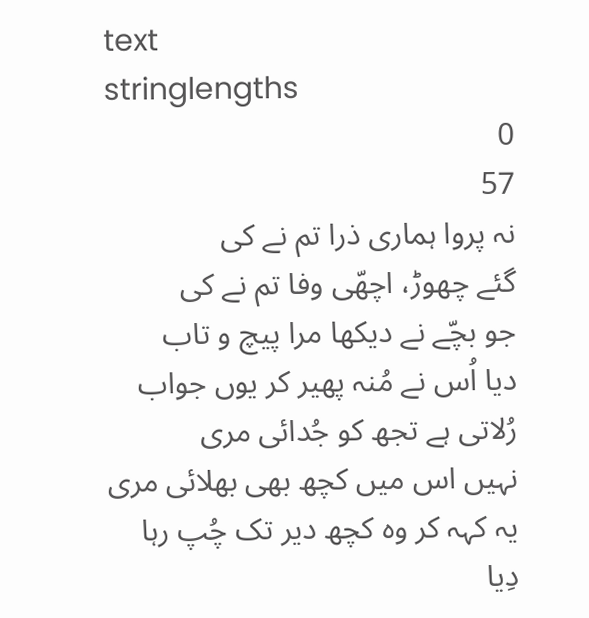text
stringlengths
0
57
نہ پروا ہماری ذرا تم نے کی
گئے چھوڑ، اچھّی وفا تم نے کی
جو بچّے نے دیکھا مرا پیچ و تاب
دیا اُس نے مُنہ پھیر کر یوں جواب
رُلاتی ہے تجھ کو جُدائی مری
نہیں اس میں کچھ بھی بھلائی مری
یہ کہہ کر وہ کچھ دیر تک چُپ رہا
دِیا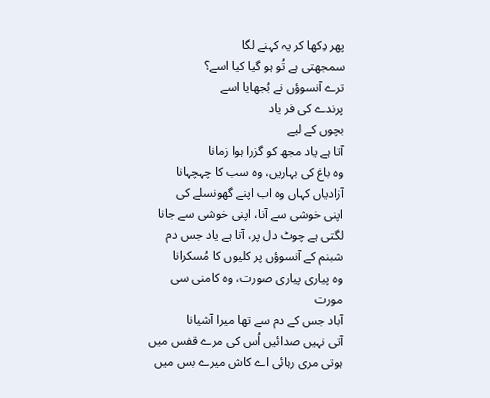پھر دِکھا کر یہ کہنے لگا
سمجھتی ہے تُو ہو گیا کیا اسے؟
ترے آنسوؤں نے بُجھایا اسے
پرندے کی فر یاد
بچوں کے لیے
آتا ہے یاد مجھ کو گزرا ہوا زمانا
وہ باغ کی بہاریں، وہ سب کا چہچہانا
آزادیاں کہاں وہ اب اپنے گھونسلے کی
اپنی خوشی سے آنا، اپنی خوشی سے جانا
لگتی ہے چوٹ دل پر، آتا ہے یاد جس دم
شبنم کے آنسوؤں پر کلیوں کا مُسکرانا
وہ پیاری پیاری صورت، وہ کامنی سی مورت
آباد جس کے دم سے تھا میرا آشیانا
آتی نہیں صدائیں اُس کی مرے قفس میں
ہوتی مری رہائی اے کاش میرے بس میں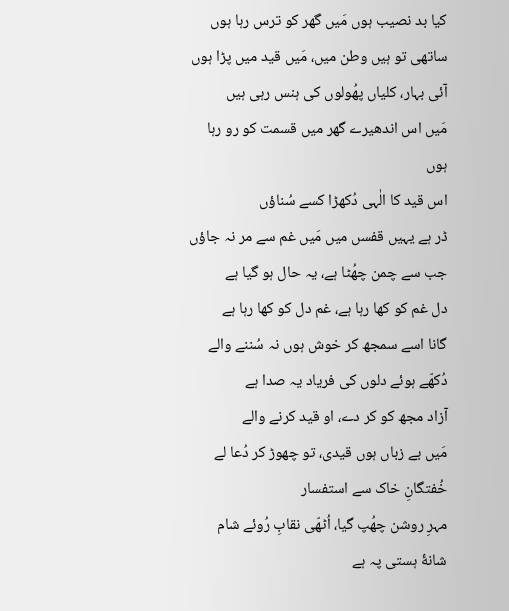کیا بد نصیب ہوں مَیں گھر کو ترس رہا ہوں
ساتھی تو ہیں وطن میں، مَیں قید میں پڑا ہوں
آئی بہار، کلیاں پھُولوں کی ہنس رہی ہیں
مَیں اس اندھیرے گھر میں قسمت کو رو رہا ہوں
اس قید کا الٰہی دُکھڑا کسے سُناؤں
ڈر ہے یہیں قفسں میں مَیں غم سے مر نہ جاؤں
جب سے چمن چھُٹا ہے، یہ حال ہو گیا ہے
دل غم کو کھا رہا ہے، غم دل کو کھا رہا ہے
گانا اسے سمجھ کر خوش ہوں نہ سُننے والے
دُکھّے ہوئے دلوں کی فریاد یہ صدا ہے
آزاد مجھ کو کر دے، او قید کرنے والے
مَیں بے زباں ہوں قیدی، تو چھوڑ کر دُعا لے
خُفتگانِ خاک سے استفسار
مہرِ روشن چھُپ گیا، اُٹھّی نقابِ رُوئے شام
شانۀ ہستی پہ ہے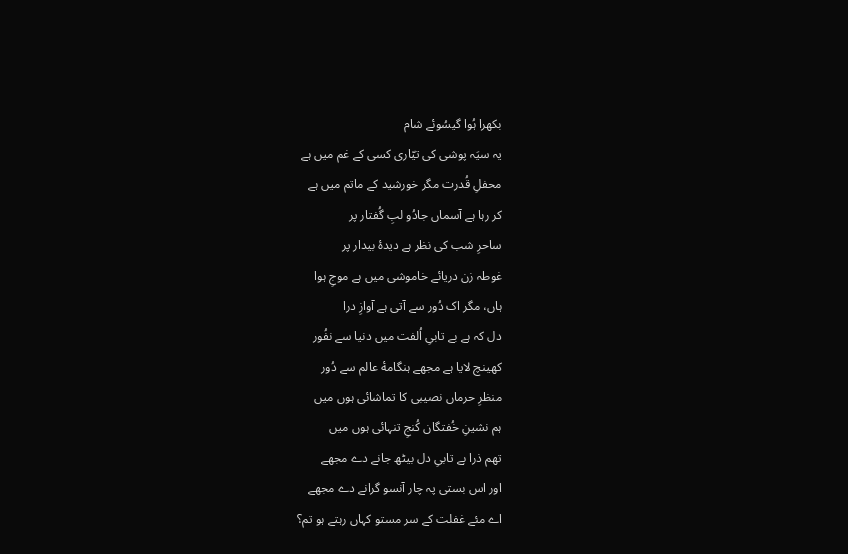بکھرا ہُوا گیسُوئے شام
یہ سیَہ پوشی کی تیّاری کسی کے غم میں ہے
محفلِ قُدرت مگر خورشید کے ماتم میں ہے
کر رہا ہے آسماں جادُو لبِ گُفتار پر
ساحرِ شب کی نظر ہے دیدۀ بیدار پر
غوطہ زن دریائے خاموشی میں ہے موجِ ہوا
ہاں، مگر اک دُور سے آتی ہے آوازِ درا
دل کہ ہے بے تابیِ اُلفت میں دنیا سے نفُور
کھینچ لایا ہے مجھے ہنگامۀ عالم سے دُور
منظرِ حرماں نصیبی کا تماشائی ہوں میں
ہم نشینِ خُفتگان کُنجِ تنہائی ہوں میں
تھم ذرا بے تابیِ دل بیٹھ جانے دے مجھے
اور اس بستی پہ چار آنسو گرانے دے مجھے
اے مئے غفلت کے سر مستو کہاں رہتے ہو تم؟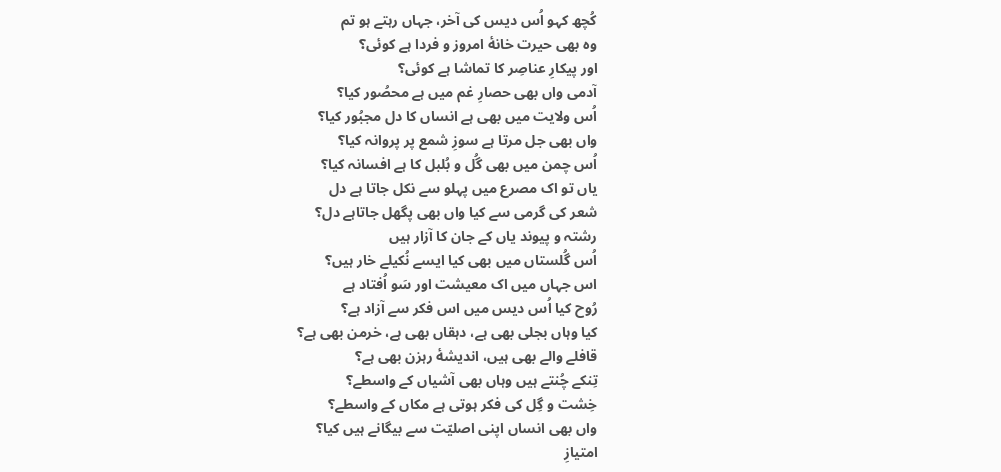کُچھ کہو اُس دیس کی آخر، جہاں رہتے ہو تم
وہ بھی حیرت خانۀ امروز و فردا ہے کوئی؟
اور پیکارِ عناصِر کا تماشا ہے کوئی؟
آدمی واں بھی حصارِ غم میں ہے محصُور کیا؟
اُس ولایت میں بھی ہے انساں کا دل مجبُور کیا؟
واں بھی جل مرتا ہے سوزِ شمع پر پروانہ کیا؟
اُس چمن میں بھی گُل و بُلبل کا ہے افسانہ کیا؟
یاں تو اک مصرع میں پہلو سے نکل جاتا ہے دل
شعر کی گرمی سے کیا واں بھی پگھل جاتاہے دل؟
رشتہ و پیوند یاں کے جان کا آزار ہیں
اُس گُلستاں میں بھی کیا ایسے نُکیلے خار ہیں؟
اس جہاں میں اک معیشت اور سَو اُفتاد ہے
رُوح کیا اُس دیس میں اس فکر سے آزاد ہے؟
کیا وہاں بجلی بھی ہے، دہقاں بھی ہے، خرمن بھی ہے؟
قافلے والے بھی ہیں، اندیشۀ رہزن بھی ہے؟
تِنکے چُنتے ہیں وہاں بھی آشیاں کے واسطے؟
خِشت و گِل کی فکر ہوتی ہے مکاں کے واسطے؟
واں بھی انساں اپنی اصلیّت سے بیگانے ہیں کیا؟
امتیازِ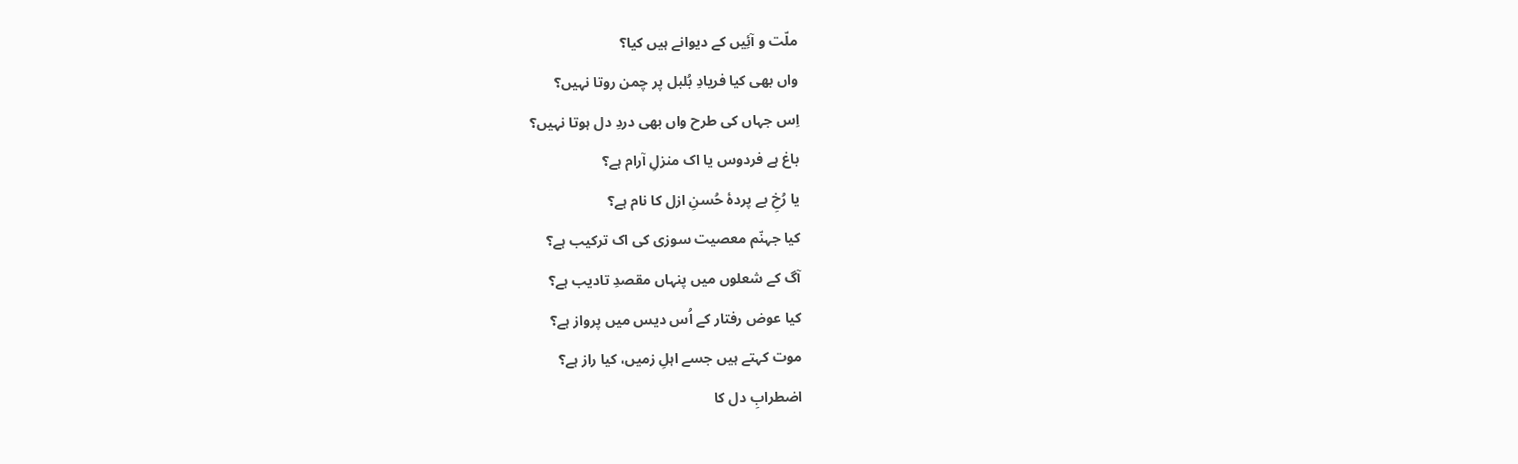ملّت و آئِیں کے دیوانے ہیں کیا؟
واں بھی کیا فریادِ بُلبل پر چمن روتا نہیں؟
اِس جہاں کی طرح واں بھی دردِ دل ہوتا نہیں؟
باغ ہے فردوس یا اک منزلِ آرام ہے؟
یا رُخِ بے پردۀ حُسنِ ازل کا نام ہے؟
کیا جہنّم معصیت سوزی کی اک ترکیب ہے؟
آگ کے شعلوں میں پنہاں مقصدِ تادیب ہے؟
کیا عوض رفتار کے اُس دیس میں پرواز ہے؟
موت کہتے ہیں جسے اہلِ زمیں، کیا راز ہے؟
اضطرابِ دل کا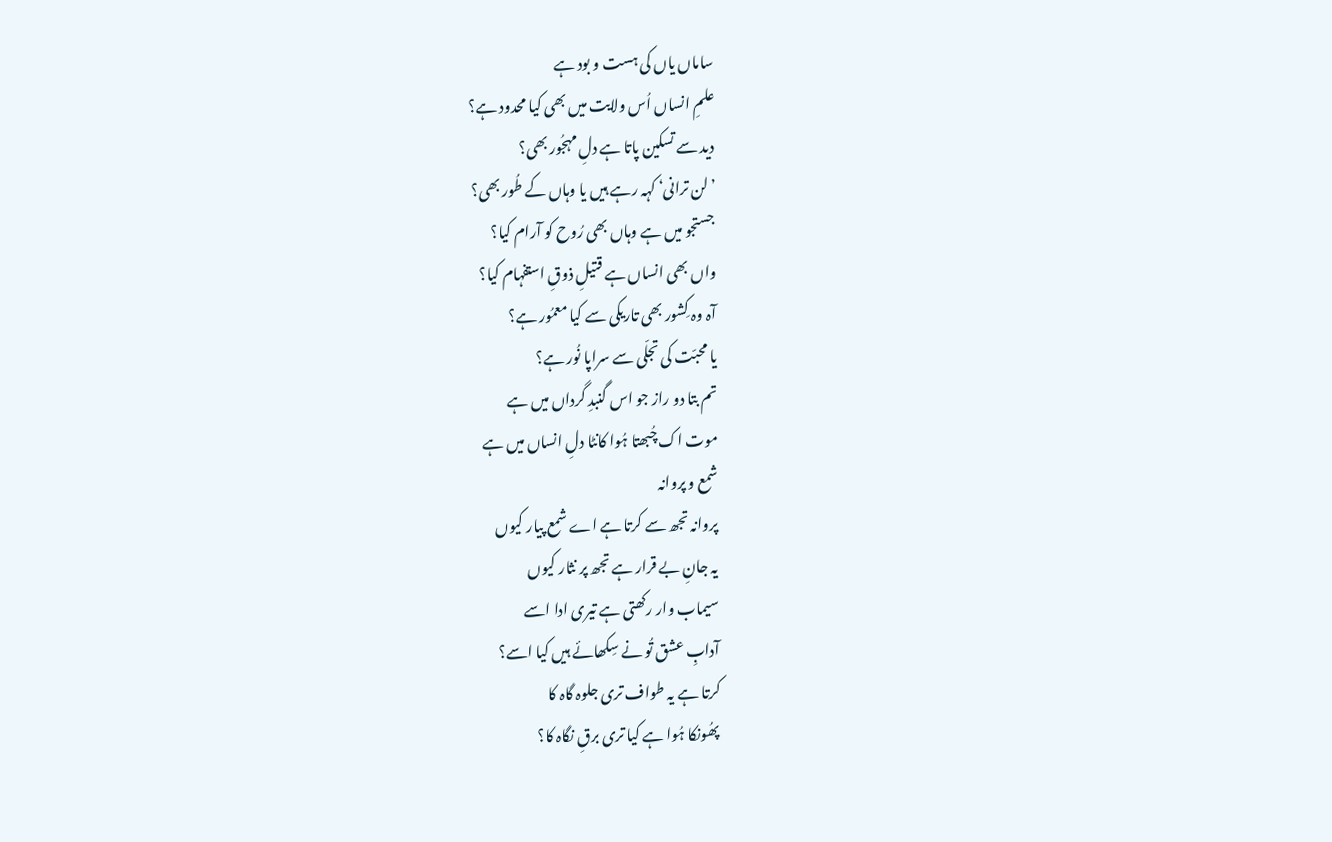ساماں یاں کی ہست و بود ہے
علمِ انساں اُس ولایت میں بھی کیا محدود ہے؟
دید سے تسکین پاتا ہے دلِ مہجُور بھی؟
’لن ترانی‘ کہہ رہے ہیں یا وہاں کے طُور بھی؟
جستجو میں ہے وہاں بھی رُوح کو آرام کیا؟
واں بھی انساں ہے قتیلِ ذوقِ استفہام کیا؟
آہ وہ کِشور بھی تاریکی سے کیا معمُور ہے؟
یا محبّت کی تجلّی سے سراپا نُور ہے؟
تم بتا دو راز جو اس گنبدِ گرداں میں ہے
موت اک چُبھتا ہُوا کانٹا دلِ انساں میں ہے
شمع و پروانہ
پروانہ تجھ سے کرتا ہے اے شمع پیار کیوں
یہ جانِ بے قرار ہے تجھ پر نثار کیوں
سیماب وار رکھتی ہے تیری ادا اسے
آدابِ عشق تُو نے سِکھائے ہیں کیا اسے؟
کرتا ہے یہ طواف تری جلوہ گاہ کا
پھُونکا ہُوا ہے کیا تری برقِ نگاہ کا؟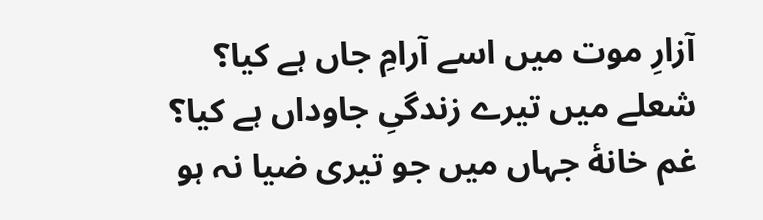آزارِ موت میں اسے آرامِ جاں ہے کیا؟
شعلے میں تیرے زندگیِ جاوداں ہے کیا؟
غم خانۀ جہاں میں جو تیری ضیا نہ ہو